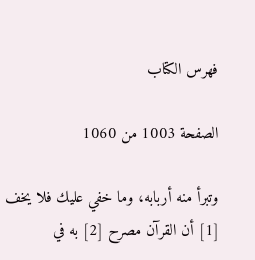فهرس الكتاب

الصفحة 1003 من 1060

وتبرأ منه أربابه، وما خفي عليك فلا يخف [1] أن القرآن مصرح [2] به في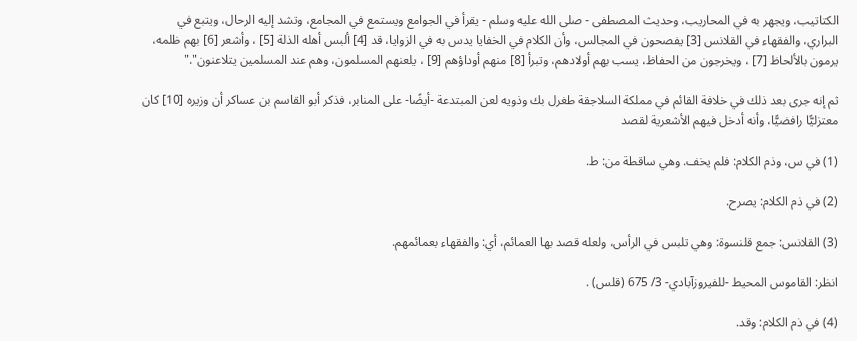الكتاتيب، ويجهر به في المحاريب، وحديث المصطفى - صلى الله عليه وسلم - يقرأ في الجوامع ويستمع في المجامع، وتشد إليه الرحال، ويتبع في البراري، والفقهاء في القلانس [3] يفصحون في المجالس، وأن الكلام في الخفايا يدس به في الزوايا، قد [4] ألبس أهله الذلة [5] ، وأشعر [6] بهم ظلمه، يرمون بالألحاظ [7] ، ويخرجون من الحفاظ، يسب بهم أولادهم، وتبرأ [8] منهم أوداؤهم [9] ، يلعنهم المسلمون، وهم عند المسلمين يتلاعنون"."

ثم إنه جرى بعد ذلك في خلافة القائم في مملكة السلاجقة طغرل بك وذويه لعن المبتدعة -أيضًا- على المنابر، فذكر أبو القاسم بن عساكر أن وزيره [10] كان معتزليًّا رافضيًّا، وأنه أدخل فيهم الأشعرية لقصد

(1) في س، وذم الكلام: فلم يخف. وهي ساقطة من: ط.

(2) في ذم الكلام: يصرح.

(3) القلانس: جمع قلنسوة: وهي تلبس في الرأس، ولعله قصد بها العمائم، أي: والفقهاء بعمائمهم.

انظر: القاموس المحيط -للفيروزآبادي- 3/ 675 (قلس) .

(4) في ذم الكلام: وقد.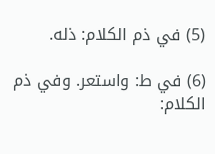(5) في ذم الكلام: ذله.

(6) في ط: واستعر. وفي ذم الكلام: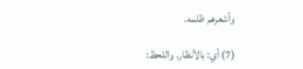وأشعرهم ظلمه.

(7) أي: بالأنظار. واللحظ: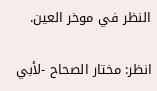النظر في موخر العين.

انظر: مختار الصحاح -لأبي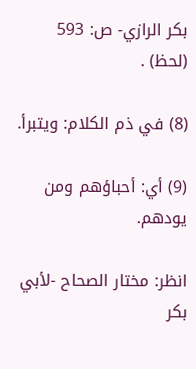بكر الرازي- ص: 593 (لحظ) .

(8) في ذم الكلام: ويتبرأ.

(9) أي: أحباؤهم ومن يودهم.

انظر: مختار الصحاح -لأبي بكر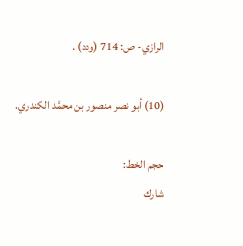الرازي- ص: 714 (ودد) .

(10) أبو نصر منصور بن محمَّد الكندري.

حجم الخط:
شارك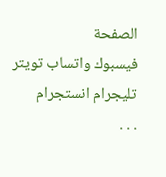الصفحة
فيسبوك واتساب تويتر تليجرام انستجرام
. . .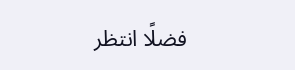فضلًا انتظر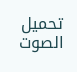تحميل الصوت